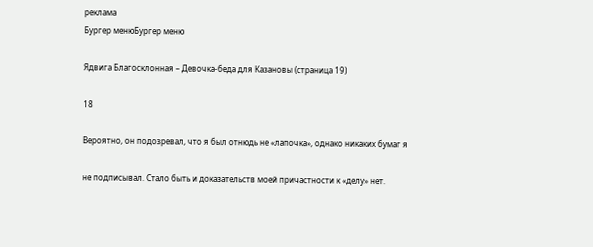реклама
Бургер менюБургер меню

Ядвига Благосклонная – Девочка-беда для Казановы (страница 19)

18

Вероятно, он подозревал, что я был отнюдь не «лапочка», однако никаких бумаг я

не подписывал. Стало быть и доказательств моей причастности к «делу» нет.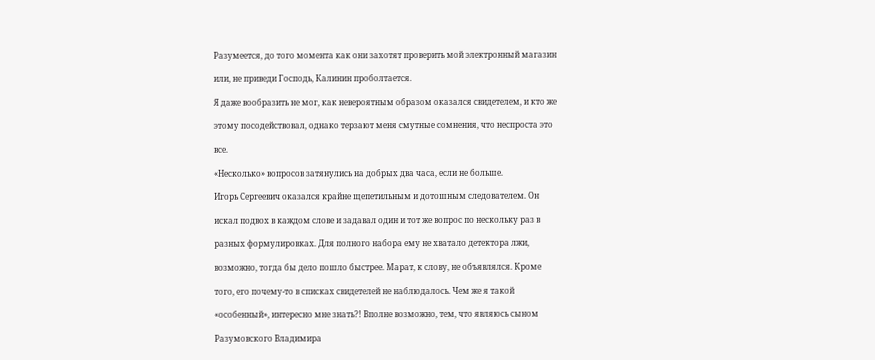Разумеется, до того момента как они захотят проверить мой электронный магазин

или, не приведи Господь, Калинин проболтается.

Я даже вообразить не мог, как невероятным образом оказался свидетелем, и кто же

этому посодействовал, однако терзают меня смутные сомнения, что неспроста это

все.

«Несколько» вопросов затянулись на добрых два часа, если не больше.

Игорь Сергеевич оказался крайне щепетильным и дотошным следователем. Он

искал подвох в каждом слове и задавал один и тот же вопрос по нескольку раз в

разных формулировках. Для полного набора ему не хватало детектора лжи,

возможно, тогда бы дело пошло быстрее. Марат, к слову, не объявлялся. Кроме

того, его почему-то в списках свидетелей не наблюдалось. Чем же я такой

«особенный», интересно мне знать?! Вполне возможно, тем, что являюсь сыном

Разумовского Владимира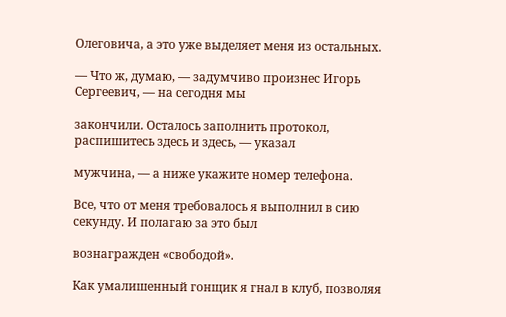Олеговича, а это уже выделяет меня из остальных.

— Что ж, думаю, — задумчиво произнес Игорь Сергеевич, — на сегодня мы

закончили. Осталось заполнить протокол, распишитесь здесь и здесь, — указал

мужчина, — а ниже укажите номер телефона.

Все, что от меня требовалось я выполнил в сию секунду. И полагаю за это был

вознагражден «свободой».

Как умалишенный гонщик я гнал в клуб, позволяя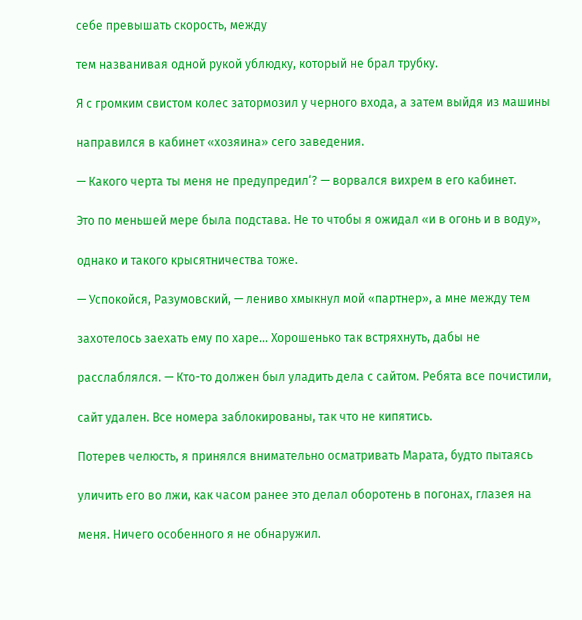себе превышать скорость, между

тем названивая одной рукой ублюдку, который не брал трубку.

Я с громким свистом колес затормозил у черного входа, а затем выйдя из машины

направился в кабинет «хозяина» сего заведения.

— Какого черта ты меня не предупредил‘? — ворвался вихрем в его кабинет.

Это по меньшей мере была подстава. Не то чтобы я ожидал «и в огонь и в воду»,

однако и такого крысятничества тоже.

— Успокойся, Разумовский, — лениво хмыкнул мой «партнер», а мне между тем

захотелось заехать ему по харе… Хорошенько так встряхнуть, дабы не

расслаблялся. — Кто-то должен был уладить дела с сайтом. Ребята все почистили,

сайт удален. Все номера заблокированы, так что не кипятись.

Потерев челюсть, я принялся внимательно осматривать Марата, будто пытаясь

уличить его во лжи, как часом ранее это делал оборотень в погонах, глазея на

меня. Ничего особенного я не обнаружил.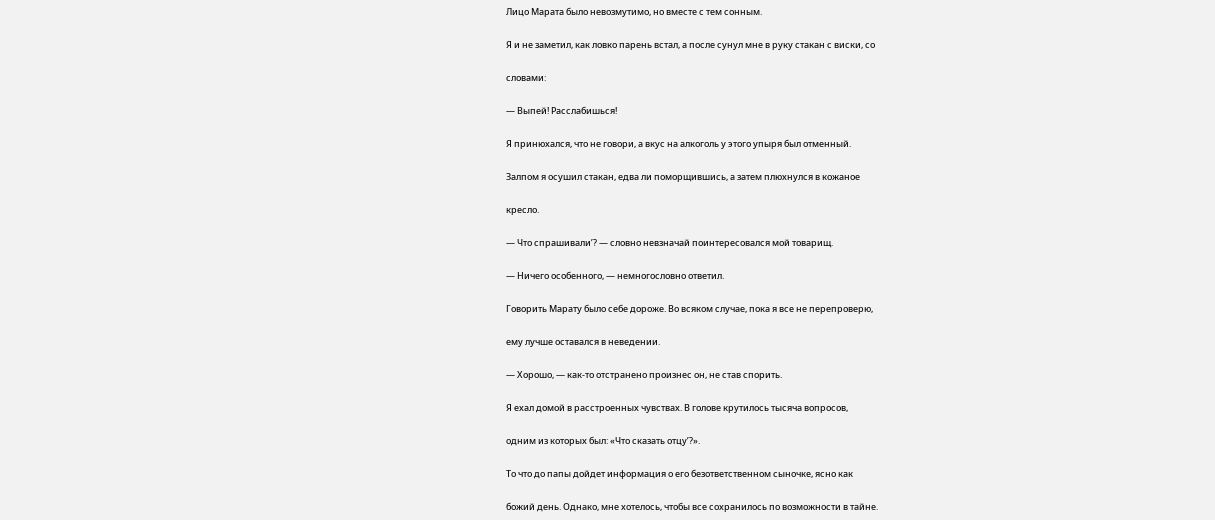Лицо Марата было невозмутимо, но вместе с тем сонным.

Я и не заметил, как ловко парень встал, а после сунул мне в руку стакан с виски, со

словами:

— Выпей! Расслабишься!

Я принюхался, что не говори, а вкус на алкоголь у этого упыря был отменный.

Залпом я осушил стакан, едва ли поморщившись, а затем плюхнулся в кожаное

кресло.

— Что спрашивали’? — словно невзначай поинтересовался мой товарищ.

— Ничего особенного, — немногословно ответил.

Говорить Марату было себе дороже. Во всяком случае, пока я все не перепроверю,

ему лучше оставался в неведении.

— Хорошо, — как-то отстранено произнес он, не став спорить.

Я ехал домой в расстроенных чувствах. В голове крутилось тысяча вопросов,

одним из которых был: «Что сказать отцу’?».

То что до папы дойдет информация о его безответственном сыночке, ясно как

божий день. Однако, мне хотелось, чтобы все сохранилось по возможности в тайне.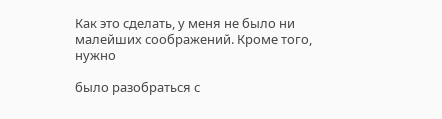Как это сделать, у меня не было ни малейших соображений. Кроме того, нужно

было разобраться с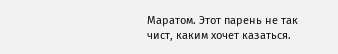Маратом. Этот парень не так чист, каким хочет казаться.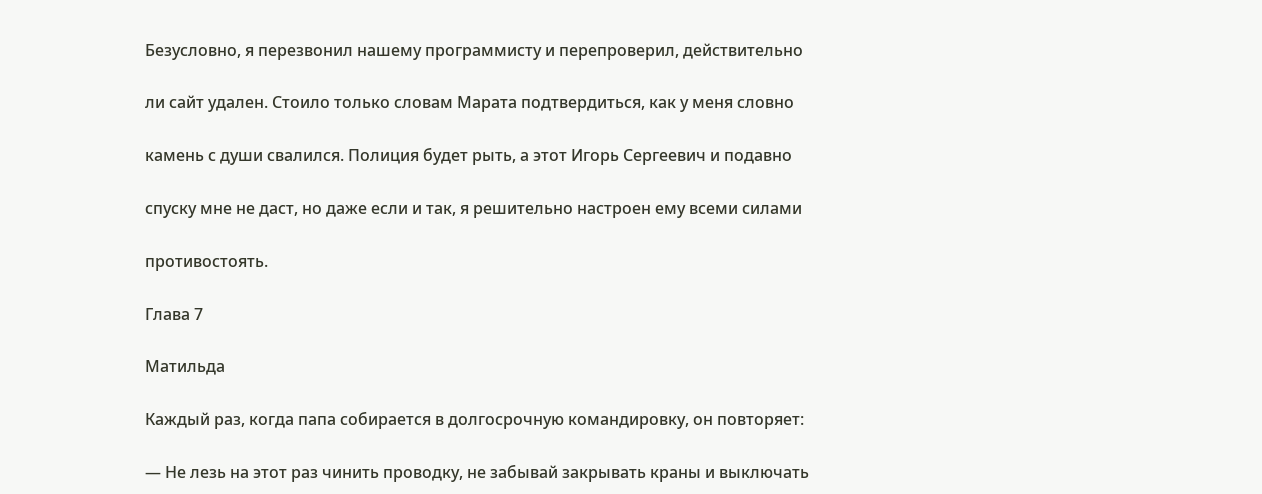Безусловно, я перезвонил нашему программисту и перепроверил, действительно

ли сайт удален. Стоило только словам Марата подтвердиться, как у меня словно

камень с души свалился. Полиция будет рыть, а этот Игорь Сергеевич и подавно

спуску мне не даст, но даже если и так, я решительно настроен ему всеми силами

противостоять.

Глава 7

Матильда

Каждый раз, когда папа собирается в долгосрочную командировку, он повторяет:

— Не лезь на этот раз чинить проводку, не забывай закрывать краны и выключать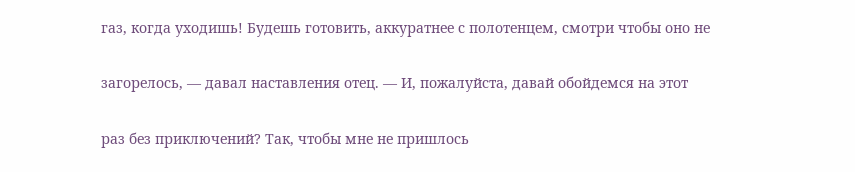газ, когда уходишь! Будешь готовить, аккуратнее с полотенцем, смотри чтобы оно не

загорелось, — давал наставления отец. — И, пожалуйста, давай обойдемся на этот

раз без приключений? Так, чтобы мне не пришлось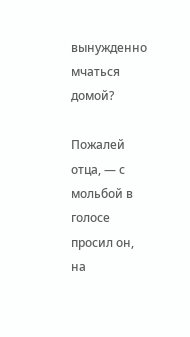вынужденно мчаться домой?

Пожалей отца, — с мольбой в голосе просил он, на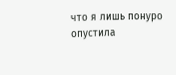что я лишь понуро опустила